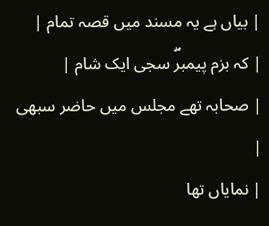| بیاں ہے یہ مسند میں قصہ تمام |
| کہ بزم پیمبرۖ سجی ایک شام |
| صحابہ تھے مجلس میں حاضر سبھی |
| نمایاں تھا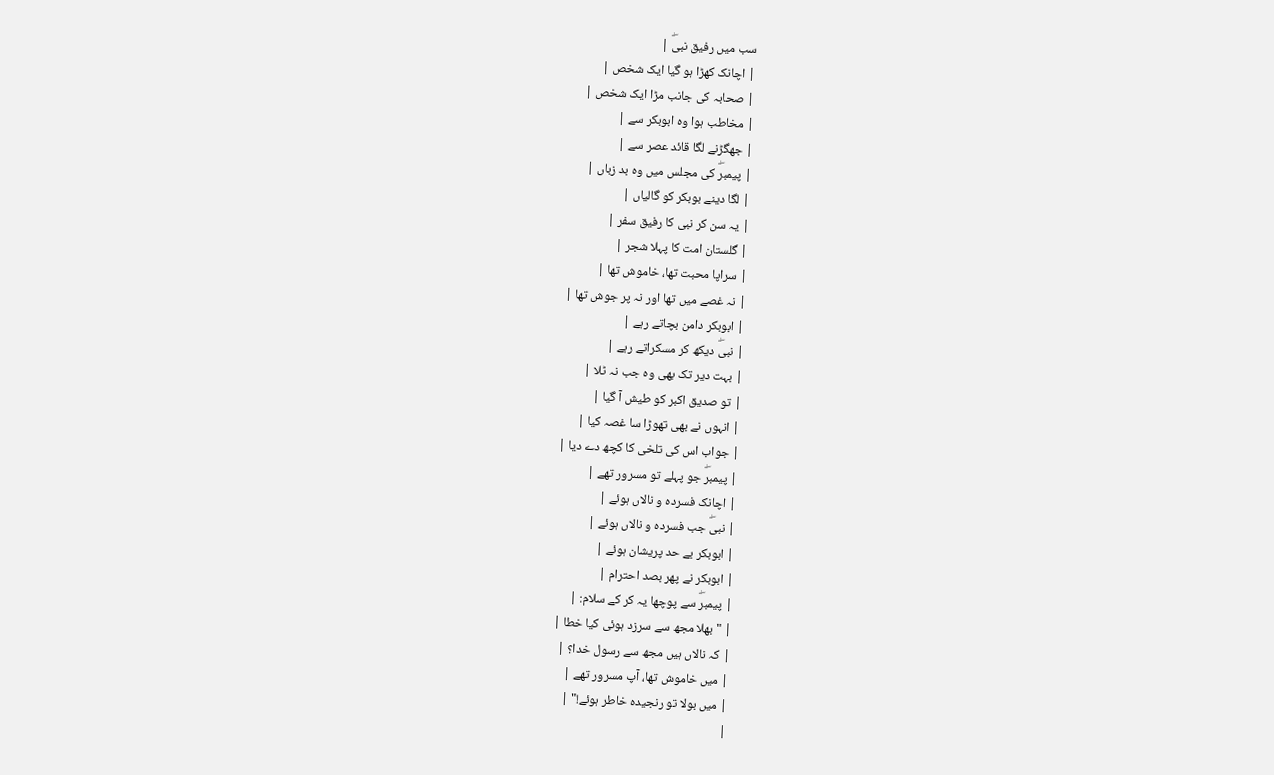سب میں رفیق نبیۖ |
| اچانک کھڑا ہو گیا ایک شخص |
| صحابہ کی جانب مڑا ایک شخص |
| مخاطب ہوا وہ ابوبکر سے |
| جھگڑنے لگا قائد عصر سے |
| پیمبرۖ کی مجلس میں وہ بد زباں |
| لگا دینے بوبکر کو گالیاں |
| یہ سن کر نبی کا رفیق سفر |
| گلستان امت کا پہلا شجر |
| سراپا محبت تھا، خاموش تھا |
| نہ غصے میں تھا اور نہ پر جوش تھا |
| ابوبکر دامن بچاتے رہے |
| نبیۖ دیکھ کر مسکراتے رہے |
| بہت دیر تک بھی وہ جب نہ ٹلا |
| تو صدیق اکبر کو طیش آ گیا |
| انہوں نے بھی تھوڑا سا غصہ کیا |
| جواب اس کی تلخی کا کچھ دے دیا |
| پیمبرۖ جو پہلے تو مسرور تھے |
| اچانک فسردہ و نالاں ہوئے |
| نبیۖ جب فسردہ و نالاں ہوئے |
| ابوبکر بے حد پریشان ہوئے |
| ابوبکر نے پھر بصد احترام |
| پیمبرۖ سے پوچھا یہ کر کے سلام: |
| "بھلا مجھ سے سرزد ہوئی کیا خطا |
| کہ نالاں ہیں مجھ سے رسول خدا؟ |
| میں خاموش تھا، آپ مسرور تھے |
| میں بولا تو رنجیدہ خاطر ہوئے!" |
|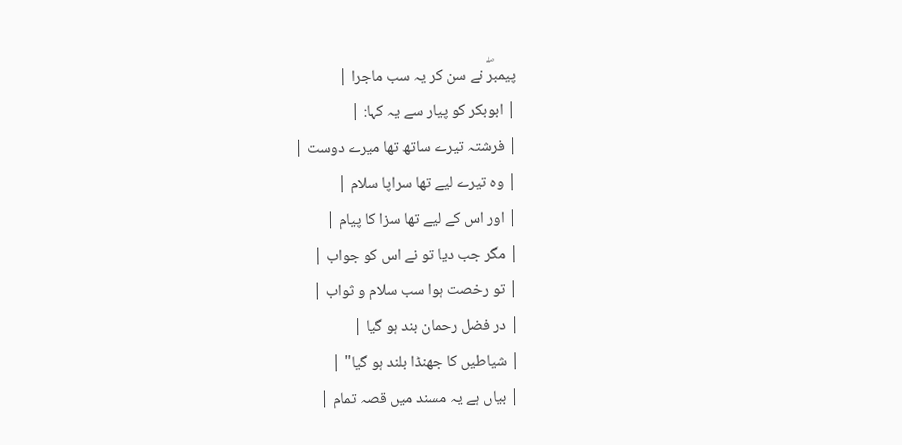پیمبرۖ نے سن کر یہ سب ماجرا |
| ابوبکر کو پیار سے یہ کہا: |
| فرشتہ تیرے ساتھ تھا میرے دوست |
| وہ تیرے لیے تھا سراپا سلام |
| اور اس کے لیے تھا سزا کا پیام |
| مگر جب دیا تو نے اس کو جواب |
| تو رخصت ہوا سب سلام و ثواب |
| در فضل رحمان بند ہو گیا |
| شیاطیں کا جھنڈا بلند ہو گیا" |
| بیاں ہے یہ مسند میں قصہ تمام |